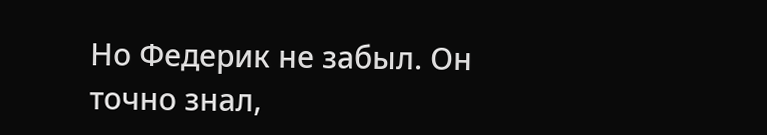Но Федерик не забыл. Он точно знал,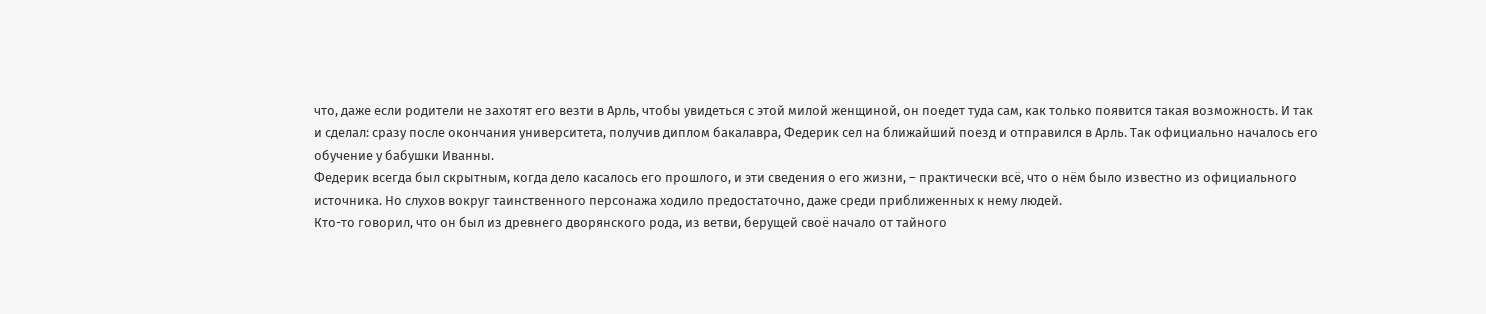что, даже если родители не захотят его везти в Арль, чтобы увидеться с этой милой женщиной, он поедет туда сам, как только появится такая возможность. И так и сделал: сразу после окончания университета, получив диплом бакалавра, Федерик сел на ближайший поезд и отправился в Арль. Так официально началось его обучение у бабушки Иванны.
Федерик всегда был скрытным, когда дело касалось его прошлого, и эти сведения о его жизни, – практически всё, что о нём было известно из официального источника. Но слухов вокруг таинственного персонажа ходило предостаточно, даже среди приближенных к нему людей.
Кто-то говорил, что он был из древнего дворянского рода, из ветви, берущей своё начало от тайного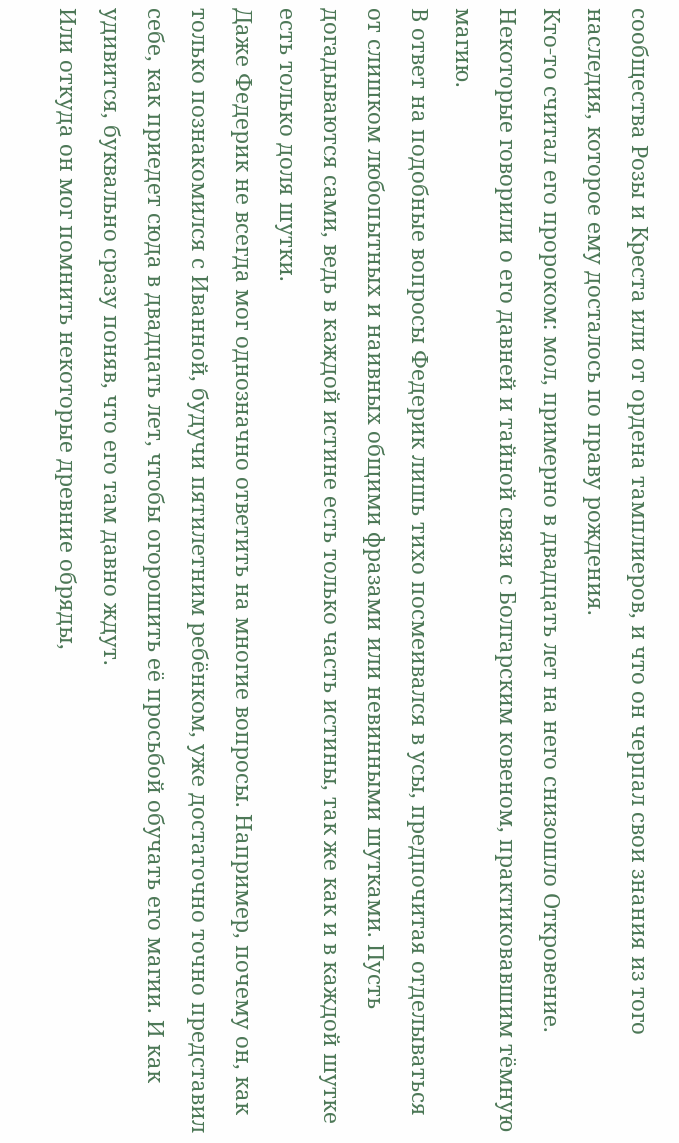сообщества Розы и Креста или от ордена тамплиеров, и что он черпал свои знания из того наследия, которое ему досталось по праву рождения.
Кто-то считал его пророком: мол, примерно в двадцать лет на него снизошло Откровение. Некоторые говорили о его давней и тайной связи с Болгарским ковеном, практиковавшим тёмную магию.
В ответ на подобные вопросы Федерик лишь тихо посмеивался в усы, предпочитая отделываться от слишком любопытных и наивных общими фразами или невинными шутками. Пусть догадываются сами, ведь в каждой истине есть только часть истины, так же как и в каждой шутке есть только доля шутки.
Даже Федерик не всегда мог однозначно ответить на многие вопросы. Например, почему он, как только познакомился с Иванной, будучи пятилетним ребёнком, уже достаточно точно представил себе, как приедет сюда в двадцать лет, чтобы огорошить её просьбой обучать его магии. И как удивится, буквально сразу поняв, что его там давно ждут.
Или откуда он мог помнить некоторые древние обряды,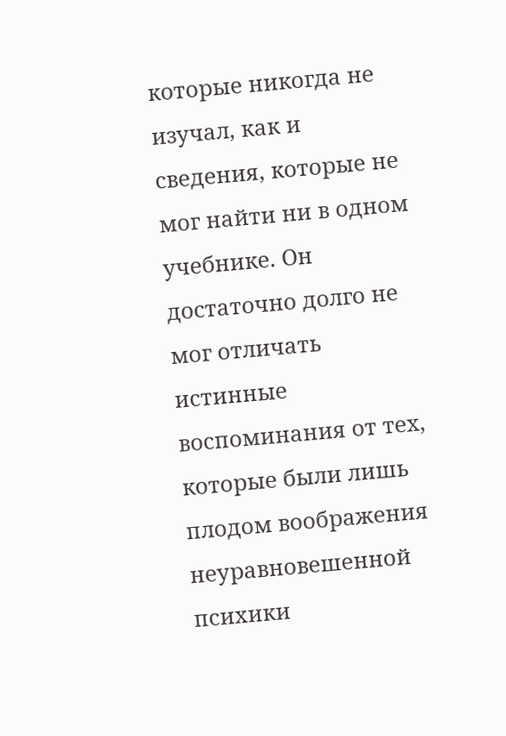которые никогда не изучал, как и сведения, которые не мог найти ни в одном учебнике. Он достаточно долго не мог отличать истинные воспоминания от тех, которые были лишь плодом воображения неуравновешенной психики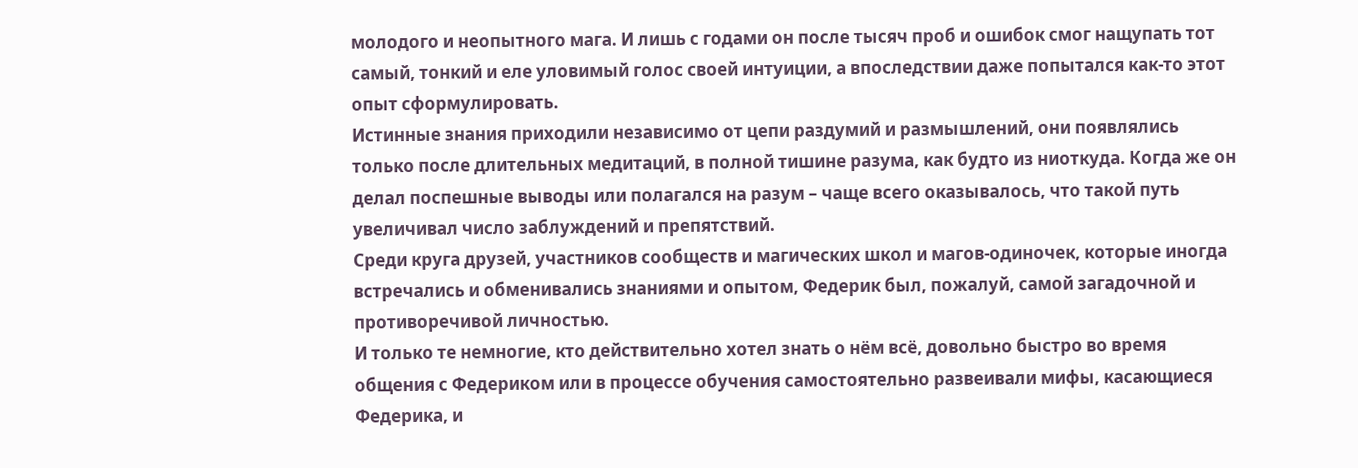молодого и неопытного мага. И лишь с годами он после тысяч проб и ошибок смог нащупать тот самый, тонкий и еле уловимый голос своей интуиции, а впоследствии даже попытался как-то этот опыт сформулировать.
Истинные знания приходили независимо от цепи раздумий и размышлений, они появлялись только после длительных медитаций, в полной тишине разума, как будто из ниоткуда. Когда же он делал поспешные выводы или полагался на разум – чаще всего оказывалось, что такой путь увеличивал число заблуждений и препятствий.
Среди круга друзей, участников сообществ и магических школ и магов-одиночек, которые иногда встречались и обменивались знаниями и опытом, Федерик был, пожалуй, самой загадочной и противоречивой личностью.
И только те немногие, кто действительно хотел знать о нём всё, довольно быстро во время общения с Федериком или в процессе обучения самостоятельно развеивали мифы, касающиеся Федерика, и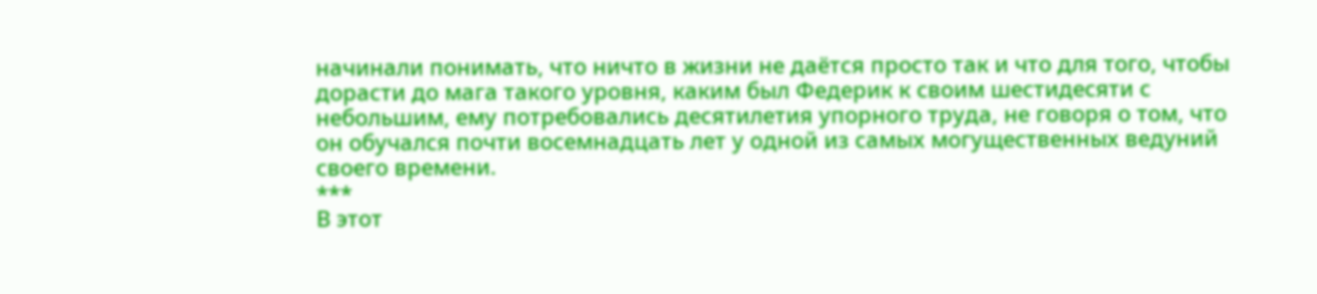начинали понимать, что ничто в жизни не даётся просто так и что для того, чтобы дорасти до мага такого уровня, каким был Федерик к своим шестидесяти с небольшим, ему потребовались десятилетия упорного труда, не говоря о том, что он обучался почти восемнадцать лет у одной из самых могущественных ведуний своего времени.
***
В этот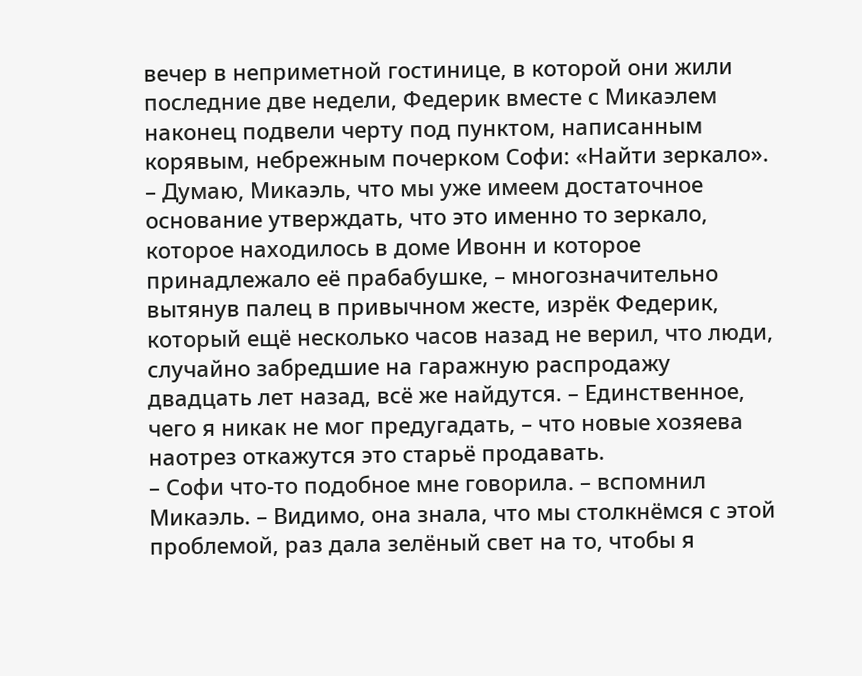вечер в неприметной гостинице, в которой они жили последние две недели, Федерик вместе с Микаэлем наконец подвели черту под пунктом, написанным корявым, небрежным почерком Софи: «Найти зеркало».
– Думаю, Микаэль, что мы уже имеем достаточное основание утверждать, что это именно то зеркало, которое находилось в доме Ивонн и которое принадлежало её прабабушке, – многозначительно вытянув палец в привычном жесте, изрёк Федерик, который ещё несколько часов назад не верил, что люди, случайно забредшие на гаражную распродажу двадцать лет назад, всё же найдутся. – Единственное, чего я никак не мог предугадать, – что новые хозяева наотрез откажутся это старьё продавать.
– Софи что-то подобное мне говорила. – вспомнил Микаэль. – Видимо, она знала, что мы столкнёмся с этой проблемой, раз дала зелёный свет на то, чтобы я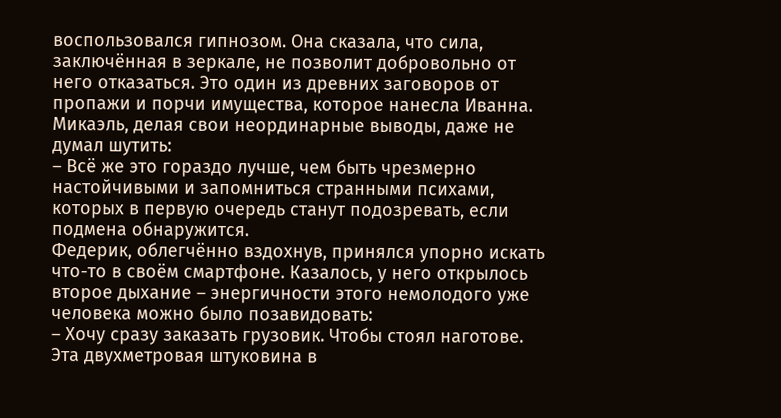воспользовался гипнозом. Она сказала, что сила, заключённая в зеркале, не позволит добровольно от него отказаться. Это один из древних заговоров от пропажи и порчи имущества, которое нанесла Иванна.
Микаэль, делая свои неординарные выводы, даже не думал шутить:
– Всё же это гораздо лучше, чем быть чрезмерно настойчивыми и запомниться странными психами, которых в первую очередь станут подозревать, если подмена обнаружится.
Федерик, облегчённо вздохнув, принялся упорно искать что-то в своём смартфоне. Казалось, у него открылось второе дыхание – энергичности этого немолодого уже человека можно было позавидовать:
– Хочу сразу заказать грузовик. Чтобы стоял наготове. Эта двухметровая штуковина в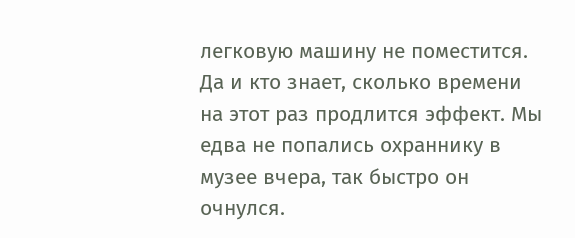легковую машину не поместится. Да и кто знает, сколько времени на этот раз продлится эффект. Мы едва не попались охраннику в музее вчера, так быстро он очнулся.